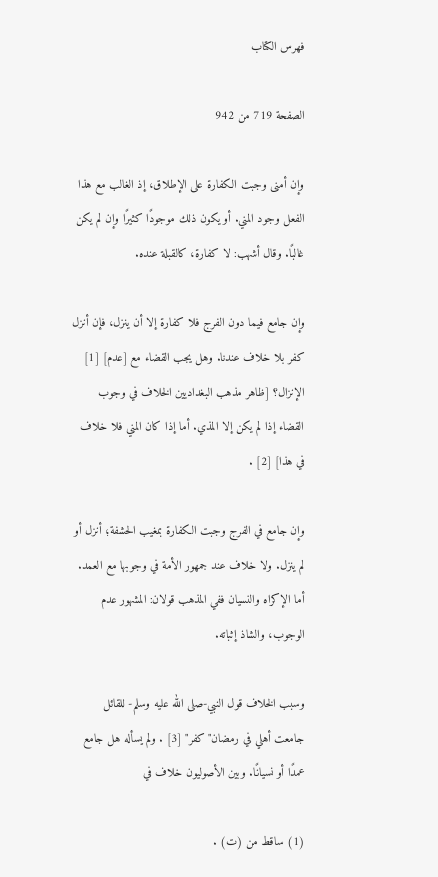فهرس الكتاب

الصفحة 719 من 942

وإن أمنى وجبت الكفارة على الإطلاق، إذ الغالب مع هذا الفعل وجود المني. أو يكون ذلك موجودًا كثيرًا وإن لم يكن غالبًا. وقال أشهب: لا كفارة، كالقبلة عنده.

وإن جامع فيما دون الفرج فلا كفارة إلا أن ينزل، فإن أنزل كفر بلا خلاف عندنا. وهل يجب القضاء مع [عدم] [1] الإنزال؟ [ظاهر مذهب البغداديين الخلاف في وجوب القضاء إذا لم يكن إلا المذي. أما إذا كان المني فلا خلاف في هذا] [2] .

وإن جامع في الفرج وجبت الكفارة بمغيب الحشفة؛ أنزل أو لم ينزل. ولا خلاف عند جمهور الأمة في وجوبها مع العمد. أما الإكراه والنسيان ففي المذهب قولان: المشهور عدم الوجوب، والشاذ إثباته.

وسبب الخلاف قول النبي-صلى الله عليه وسلم- للقائل جامعت أهلي في رمضان"كفر" [3] . ولم يسأله هل جامع عمدًا أو نسيانًا. وبين الأصوليون خلاف في

(1) ساقط من (ت) .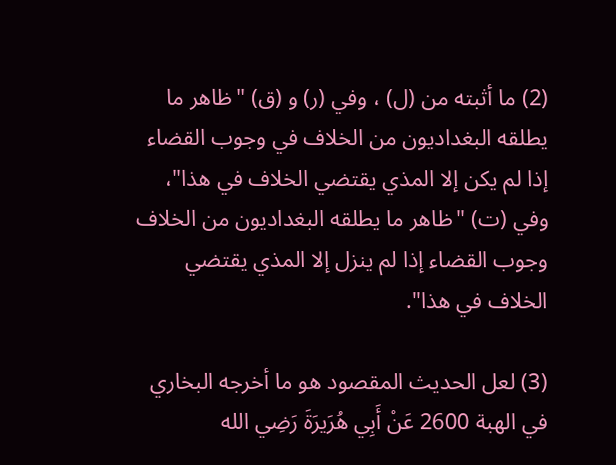(2) ما أثبته من (ل) ، وفي (ر) و (ق) "ظاهر ما يطلقه البغداديون من الخلاف في وجوب القضاء إذا لم يكن إلا المذي يقتضي الخلاف في هذا"، وفي (ت) "ظاهر ما يطلقه البغداديون من الخلاف وجوب القضاء إذا لم ينزل إلا المذي يقتضي الخلاف في هذا".

(3) لعل الحديث المقصود هو ما أخرجه البخاري في الهبة 2600 عَنْ أَبِي هُرَيرَةَ رَضِي الله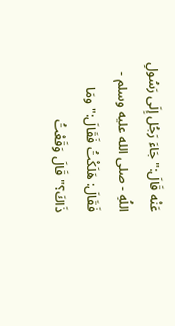عَنْه قَالَ:"جَاءَ رَجُل إِلَى رَسُولِ اللُهِ - صلى الله عليه وسلم - فَقَالَ: هَلَكْتُ فَقَالَ:"ومَا ذَاكَ؟"قَالَ وَقَعْتُ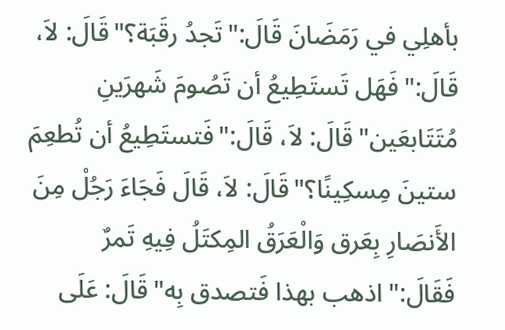بأهلِي في رَمَضَانَ قَالَ:"تَجدُ رقَبَة؟"قَالَ: لاَ، قَالَ:"فَهَل تَستَطِيعُ أن تَصُومَ شَهرَينِ مُتَتَابعَين"قَالَ: لاَ، قَالَ:"فَتستَطِيعُ أن تُطعِمَ ستينَ مِسكِينًا؟"قَالَ: لاَ، قَالَ فَجَاءَ رَجُلْ مِنَ الأَنصَارِ بِعَرق وَالْعَرَقُ المِكتَلُ فِيهِ تَمرٌ فَقَالَ:"اذهب بهذا فَتصدق بِه"قَالَ: عَلَى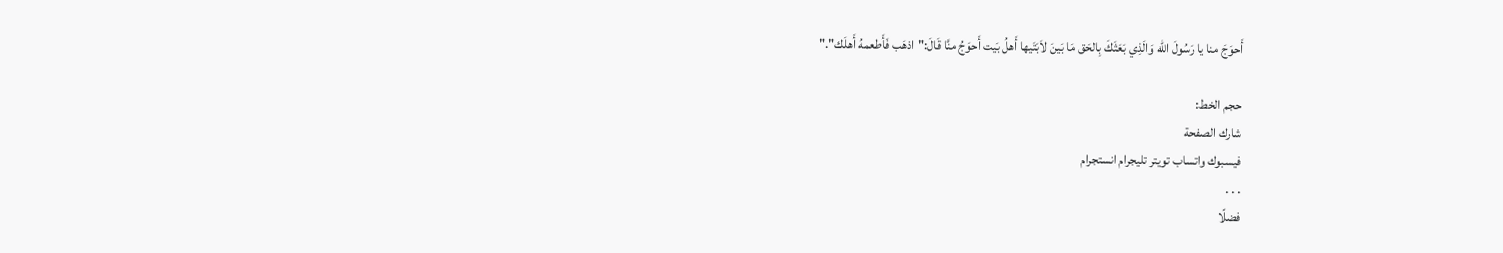أَحوَجَ منا يا رَسُولَ الله وَالَذِي بَعَثَكَ بِالحَق مَا بَينَ لاَبَتَيها أَهلُ بَيت أَحوَجُ منَّا قَالَ:"اذهَب فَأَطعمهُ أَهلَك"."

حجم الخط:
شارك الصفحة
فيسبوك واتساب تويتر تليجرام انستجرام
. . .
فضلًا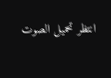انتظر تحميل الصوت